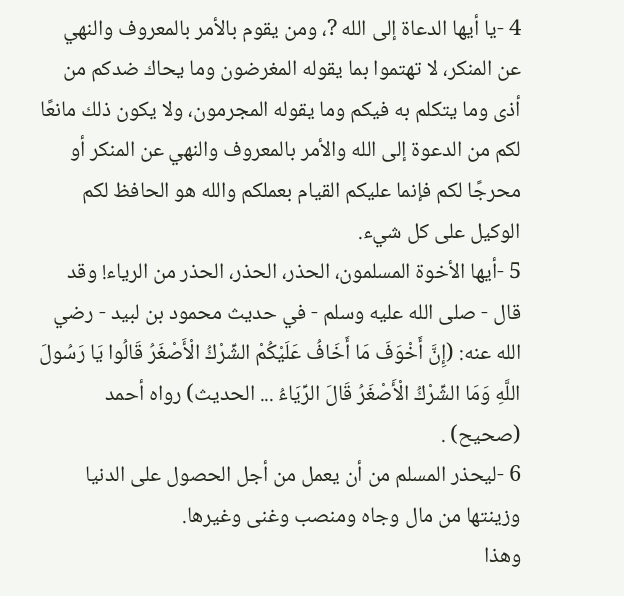4 -يا أيها الدعاة إلى الله ?، ومن يقوم بالأمر بالمعروف والنهي عن المنكر، لا تهتموا بما يقوله المغرضون وما يحاك ضدكم من أذى وما يتكلم به فيكم وما يقوله المجرمون، ولا يكون ذلك مانعًا لكم من الدعوة إلى الله والأمر بالمعروف والنهي عن المنكر أو محرجًا لكم فإنما عليكم القيام بعملكم والله هو الحافظ لكم الوكيل على كل شيء.
5 -أيها الأخوة المسلمون، الحذر، الحذر، الحذر من الرياء! وقد قال - صلى الله عليه وسلم - في حديث محمود بن لبيد - رضي الله عنه: (إِنَّ أَخْوَفَ مَا أَخَافُ عَلَيْكُمْ الشِّرْكُ الْأَصْغَرُ قَالُوا يَا رَسُولَ اللَّهِ وَمَا الشِّرْكُ الْأَصْغَرُ قَالَ الرِّيَاءُ ... الحديث) رواه أحمد (صحيح) .
6 -ليحذر المسلم من أن يعمل من أجل الحصول على الدنيا وزينتها من مال وجاه ومنصب وغنى وغيرها.
وهذا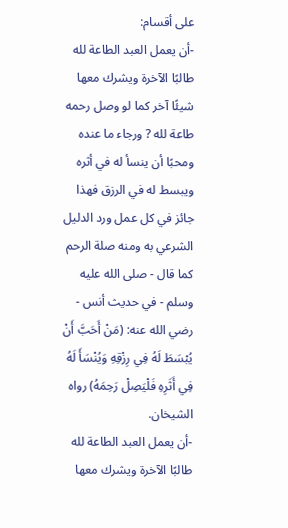على أقسام:
-أن يعمل العبد الطاعة لله طالبًا الآخرة ويشرك معها شيئًا آخر كما لو وصل رحمه طاعة لله ? ورجاء ما عنده ومحبًا أن ينسأ له في أثره ويبسط له في الرزق فهذا جائز في كل عمل ورد الدليل الشرعي به ومنه صلة الرحم كما قال - صلى الله عليه وسلم - في حديث أنس - رضي الله عنه: (مَنْ أَحَبَّ أَنْ يُبْسَطَ لَهُ فِي رِزْقِهِ وَيُنْسَأَ لَهُ فِي أَثَرِهِ فَلْيَصِلْ رَحِمَهُ) رواه الشيخان.
-أن يعمل العبد الطاعة لله طالبًا الآخرة ويشرك معها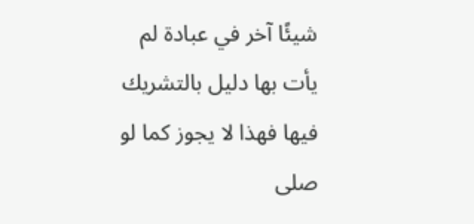شيئًا آخر في عبادة لم يأت بها دليل بالتشريك فيها فهذا لا يجوز كما لو صلى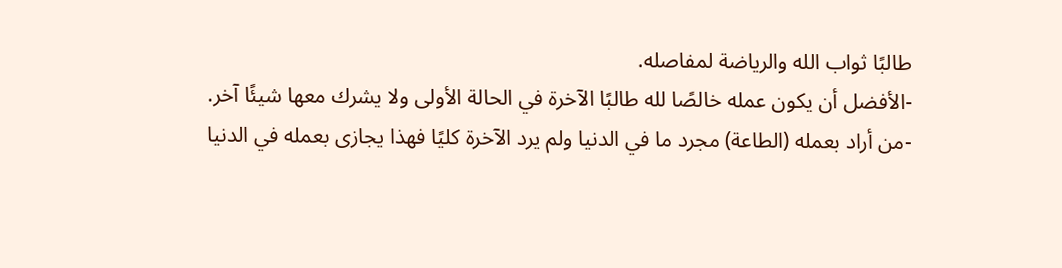طالبًا ثواب الله والرياضة لمفاصله.
-الأفضل أن يكون عمله خالصًا لله طالبًا الآخرة في الحالة الأولى ولا يشرك معها شيئًا آخر.
-من أراد بعمله (الطاعة) مجرد ما في الدنيا ولم يرد الآخرة كليًا فهذا يجازى بعمله في الدنيا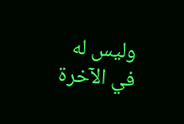وليس له في الآخرة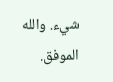شيء. والله الموفق.